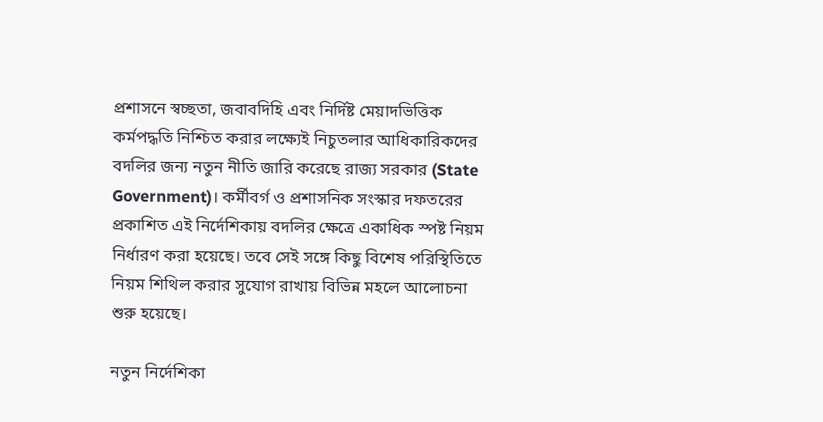প্রশাসনে স্বচ্ছতা, জবাবদিহি এবং নির্দিষ্ট মেয়াদভিত্তিক কর্মপদ্ধতি নিশ্চিত করার লক্ষ্যেই নিচুতলার আধিকারিকদের বদলির জন্য নতুন নীতি জারি করেছে রাজ্য সরকার (State Government)। কর্মীবর্গ ও প্রশাসনিক সংস্কার দফতরের প্রকাশিত এই নির্দেশিকায় বদলির ক্ষেত্রে একাধিক স্পষ্ট নিয়ম নির্ধারণ করা হয়েছে। তবে সেই সঙ্গে কিছু বিশেষ পরিস্থিতিতে নিয়ম শিথিল করার সুযোগ রাখায় বিভিন্ন মহলে আলোচনা শুরু হয়েছে।

নতুন নির্দেশিকা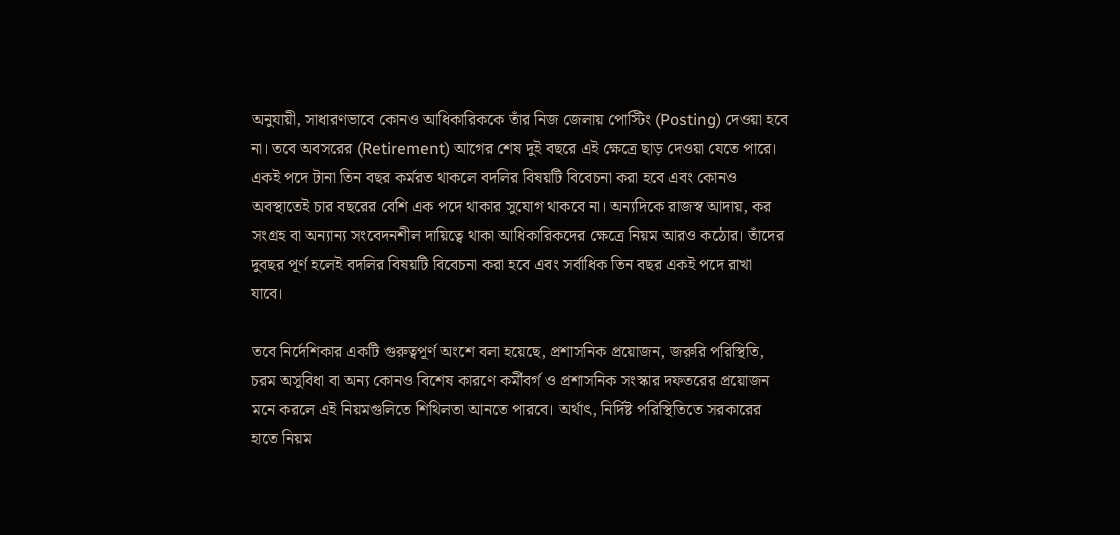অনুযায়ী, সাধারণভাবে কোনও আধিকারিককে তাঁর নিজ জেলায় পোস্টিং (Posting) দেওয়া হবে না। তবে অবসরের (Retirement) আগের শেষ দুই বছরে এই ক্ষেত্রে ছাড় দেওয়া যেতে পারে। একই পদে টানা তিন বছর কর্মরত থাকলে বদলির বিষয়টি বিবেচনা করা হবে এবং কোনও অবস্থাতেই চার বছরের বেশি এক পদে থাকার সুযোগ থাকবে না। অন্যদিকে রাজস্ব আদায়, কর সংগ্রহ বা অন্যান্য সংবেদনশীল দায়িত্বে থাকা আধিকারিকদের ক্ষেত্রে নিয়ম আরও কঠোর। তাঁদের দুবছর পূর্ণ হলেই বদলির বিষয়টি বিবেচনা করা হবে এবং সর্বাধিক তিন বছর একই পদে রাখা যাবে।

তবে নির্দেশিকার একটি গুরুত্বপূর্ণ অংশে বলা হয়েছে, প্রশাসনিক প্রয়োজন, জরুরি পরিস্থিতি, চরম অসুবিধা বা অন্য কোনও বিশেষ কারণে কর্মীবর্গ ও প্রশাসনিক সংস্কার দফতরের প্রয়োজন মনে করলে এই নিয়মগুলিতে শিথিলতা আনতে পারবে। অর্থাৎ, নির্দিষ্ট পরিস্থিতিতে সরকারের হাতে নিয়ম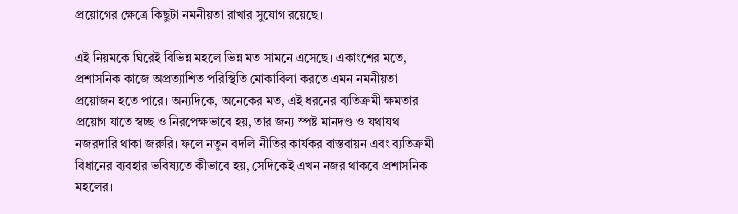প্রয়োগের ক্ষেত্রে কিছুটা নমনীয়তা রাখার সুযোগ রয়েছে।

এই নিয়মকে ঘিরেই বিভিন্ন মহলে ভিন্ন মত সামনে এসেছে। একাংশের মতে, প্রশাসনিক কাজে অপ্রত্যাশিত পরিস্থিতি মোকাবিলা করতে এমন নমনীয়তা প্রয়োজন হতে পারে। অন্যদিকে, অনেকের মত, এই ধরনের ব্যতিক্রমী ক্ষমতার প্রয়োগ যাতে স্বচ্ছ ও নিরপেক্ষভাবে হয়, তার জন্য স্পষ্ট মানদণ্ড ও যথাযথ নজরদারি থাকা জরুরি। ফলে নতুন বদলি নীতির কার্যকর বাস্তবায়ন এবং ব্যতিক্রমী বিধানের ব্যবহার ভবিষ্যতে কীভাবে হয়, সেদিকেই এখন নজর থাকবে প্রশাসনিক মহলের।